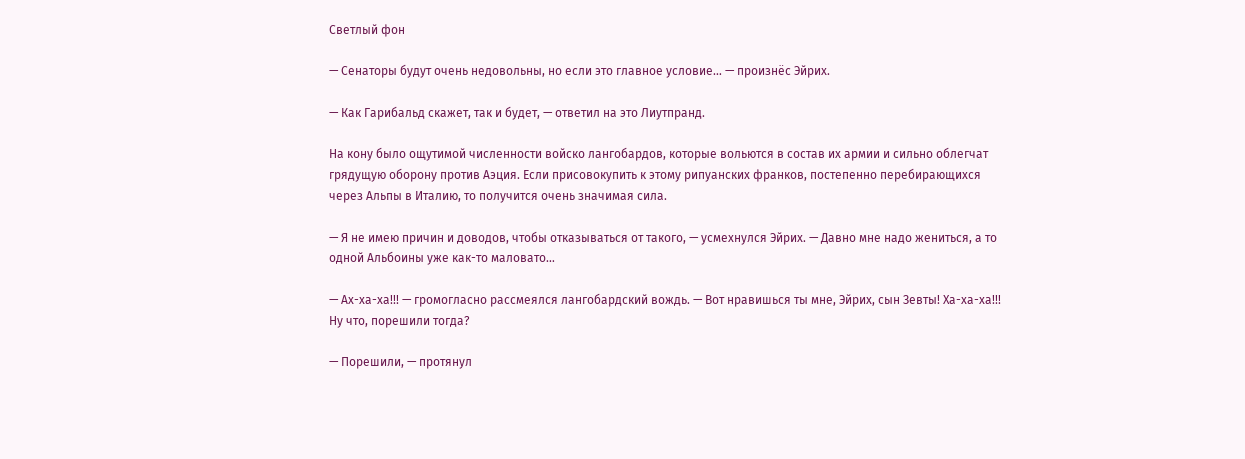Светлый фон

— Сенаторы будут очень недовольны, но если это главное условие… — произнёс Эйрих.

— Как Гарибальд скажет, так и будет, — ответил на это Лиутпранд.

На кону было ощутимой численности войско лангобардов, которые вольются в состав их армии и сильно облегчат грядущую оборону против Аэция. Если присовокупить к этому рипуанских франков, постепенно перебирающихся через Альпы в Италию, то получится очень значимая сила.

— Я не имею причин и доводов, чтобы отказываться от такого, — усмехнулся Эйрих. — Давно мне надо жениться, а то одной Альбоины уже как-то маловато…

— Ах-ха-ха!!! — громогласно рассмеялся лангобардский вождь. — Вот нравишься ты мне, Эйрих, сын Зевты! Ха-ха-ха!!! Ну что, порешили тогда?

— Порешили, — протянул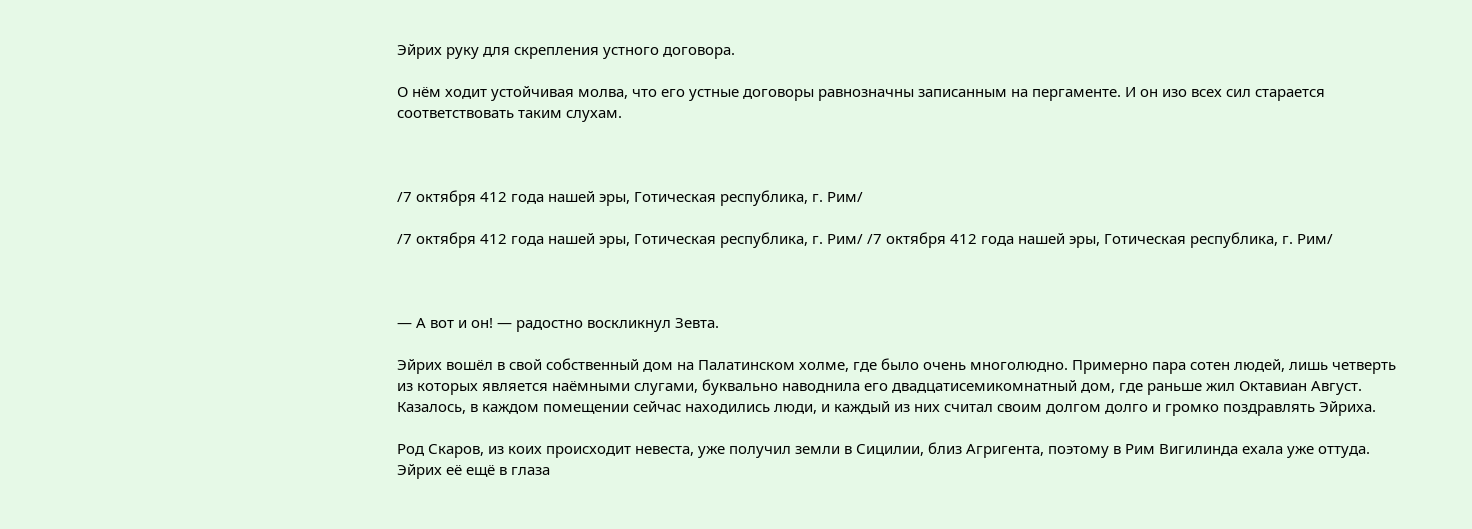Эйрих руку для скрепления устного договора.

О нём ходит устойчивая молва, что его устные договоры равнозначны записанным на пергаменте. И он изо всех сил старается соответствовать таким слухам.



/7 октября 412 года нашей эры, Готическая республика, г. Рим/

/7 октября 412 года нашей эры, Готическая республика, г. Рим/ /7 октября 412 года нашей эры, Готическая республика, г. Рим/



— А вот и он! — радостно воскликнул Зевта.

Эйрих вошёл в свой собственный дом на Палатинском холме, где было очень многолюдно. Примерно пара сотен людей, лишь четверть из которых является наёмными слугами, буквально наводнила его двадцатисемикомнатный дом, где раньше жил Октавиан Август. Казалось, в каждом помещении сейчас находились люди, и каждый из них считал своим долгом долго и громко поздравлять Эйриха.

Род Скаров, из коих происходит невеста, уже получил земли в Сицилии, близ Агригента, поэтому в Рим Вигилинда ехала уже оттуда. Эйрих её ещё в глаза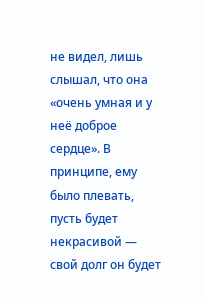не видел, лишь слышал, что она «очень умная и у неё доброе сердце». В принципе, ему было плевать, пусть будет некрасивой — свой долг он будет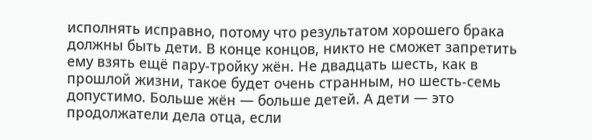исполнять исправно, потому что результатом хорошего брака должны быть дети. В конце концов, никто не сможет запретить ему взять ещё пару-тройку жён. Не двадцать шесть, как в прошлой жизни, такое будет очень странным, но шесть-семь допустимо. Больше жён — больше детей. А дети — это продолжатели дела отца, если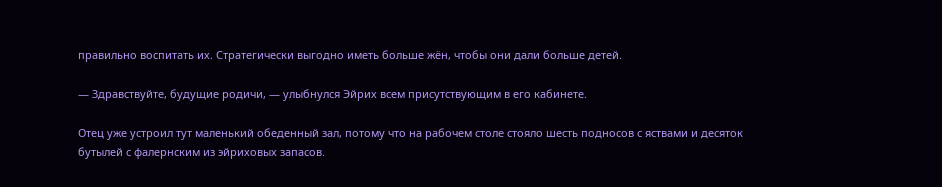правильно воспитать их. Стратегически выгодно иметь больше жён, чтобы они дали больше детей.

— Здравствуйте, будущие родичи, — улыбнулся Эйрих всем присутствующим в его кабинете.

Отец уже устроил тут маленький обеденный зал, потому что на рабочем столе стояло шесть подносов с яствами и десяток бутылей с фалернским из эйриховых запасов.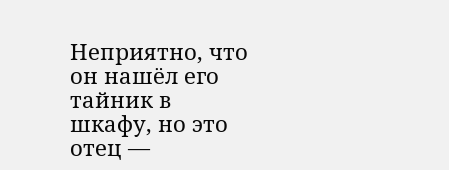Неприятно, что он нашёл его тайник в шкафу, но это отец —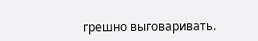грешно выговаривать.